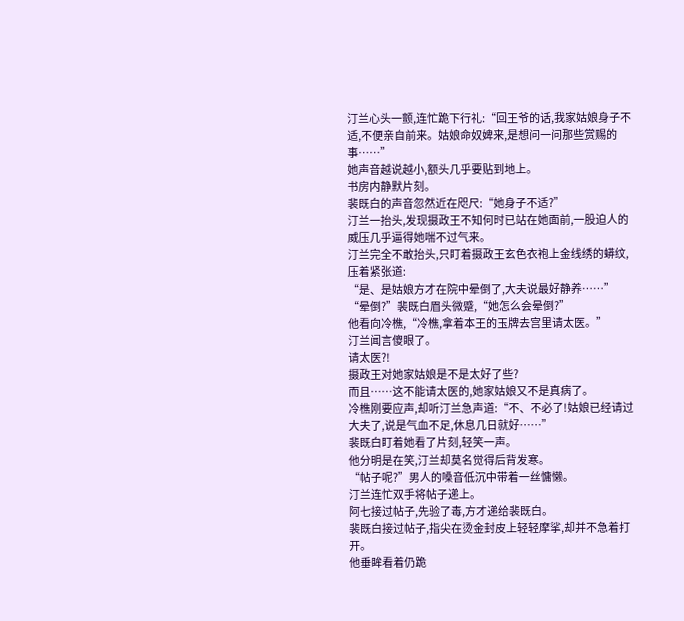汀兰心头一颤,连忙跪下行礼:“回王爷的话,我家姑娘身子不适,不便亲自前来。姑娘命奴婢来,是想问一问那些赏赐的事……”
她声音越说越小,额头几乎要贴到地上。
书房内静默片刻。
裴既白的声音忽然近在咫尺:“她身子不适?”
汀兰一抬头,发现摄政王不知何时已站在她面前,一股迫人的威压几乎逼得她喘不过气来。
汀兰完全不敢抬头,只盯着摄政王玄色衣袍上金线绣的蟒纹,压着紧张道:
“是、是姑娘方才在院中晕倒了,大夫说最好静养……”
“晕倒?”裴既白眉头微蹙,“她怎么会晕倒?”
他看向冷樵,“冷樵,拿着本王的玉牌去宫里请太医。”
汀兰闻言傻眼了。
请太医?!
摄政王对她家姑娘是不是太好了些?
而且……这不能请太医的,她家姑娘又不是真病了。
冷樵刚要应声,却听汀兰急声道:“不、不必了!姑娘已经请过大夫了,说是气血不足,休息几日就好……”
裴既白盯着她看了片刻,轻笑一声。
他分明是在笑,汀兰却莫名觉得后背发寒。
“帖子呢?”男人的嗓音低沉中带着一丝慵懒。
汀兰连忙双手将帖子递上。
阿七接过帖子,先验了毒,方才递给裴既白。
裴既白接过帖子,指尖在烫金封皮上轻轻摩挲,却并不急着打开。
他垂眸看着仍跪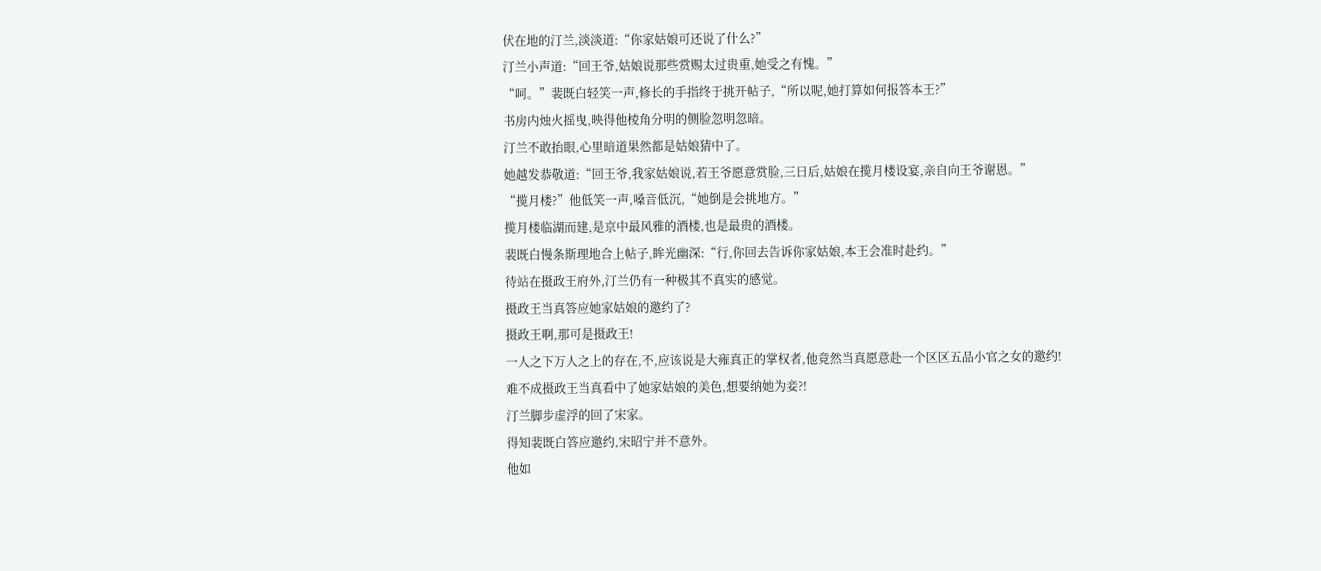伏在地的汀兰,淡淡道:“你家姑娘可还说了什么?”
汀兰小声道:“回王爷,姑娘说那些赏赐太过贵重,她受之有愧。”
“呵。”裴既白轻笑一声,修长的手指终于挑开帖子,“所以呢,她打算如何报答本王?”
书房内烛火摇曳,映得他棱角分明的侧脸忽明忽暗。
汀兰不敢抬眼,心里暗道果然都是姑娘猜中了。
她越发恭敬道:“回王爷,我家姑娘说,若王爷愿意赏脸,三日后,姑娘在揽月楼设宴,亲自向王爷谢恩。”
“揽月楼?”他低笑一声,嗓音低沉,“她倒是会挑地方。”
揽月楼临湖而建,是京中最风雅的酒楼,也是最贵的酒楼。
裴既白慢条斯理地合上帖子,眸光幽深:“行,你回去告诉你家姑娘,本王会准时赴约。”
待站在摄政王府外,汀兰仍有一种极其不真实的感觉。
摄政王当真答应她家姑娘的邀约了?
摄政王啊,那可是摄政王!
一人之下万人之上的存在,不,应该说是大雍真正的掌权者,他竟然当真愿意赴一个区区五品小官之女的邀约!
难不成摄政王当真看中了她家姑娘的美色,想要纳她为妾?!
汀兰脚步虚浮的回了宋家。
得知裴既白答应邀约,宋昭宁并不意外。
他如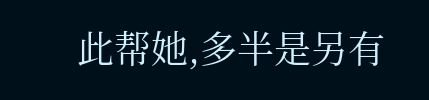此帮她,多半是另有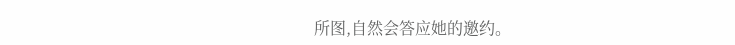所图,自然会答应她的邀约。